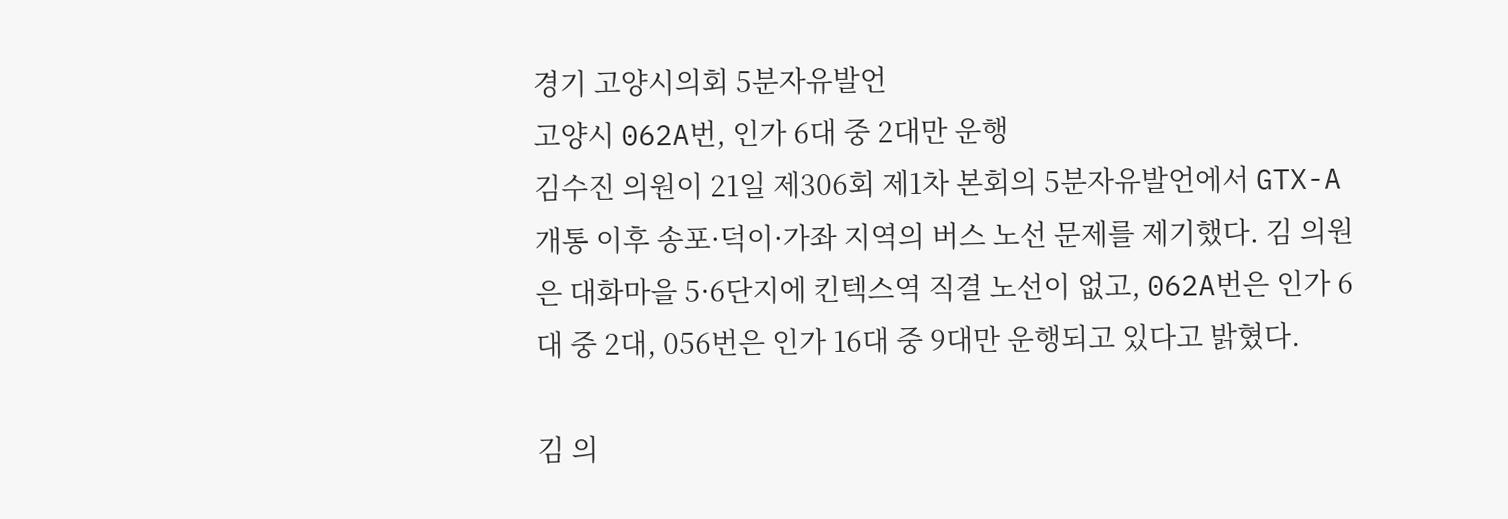경기 고양시의회 5분자유발언
고양시 062A번, 인가 6대 중 2대만 운행
김수진 의원이 21일 제306회 제1차 본회의 5분자유발언에서 GTX-A 개통 이후 송포·덕이·가좌 지역의 버스 노선 문제를 제기했다. 김 의원은 대화마을 5·6단지에 킨텍스역 직결 노선이 없고, 062A번은 인가 6대 중 2대, 056번은 인가 16대 중 9대만 운행되고 있다고 밝혔다.

김 의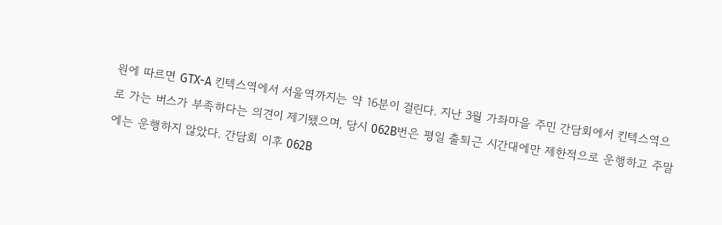원에 따르면 GTX-A 킨텍스역에서 서울역까지는 약 16분이 걸린다. 지난 3월 가좌마을 주민 간담회에서 킨텍스역으로 가는 버스가 부족하다는 의견이 제기됐으며, 당시 062B번은 평일 출퇴근 시간대에만 제한적으로 운행하고 주말에는 운행하지 않았다. 간담회 이후 062B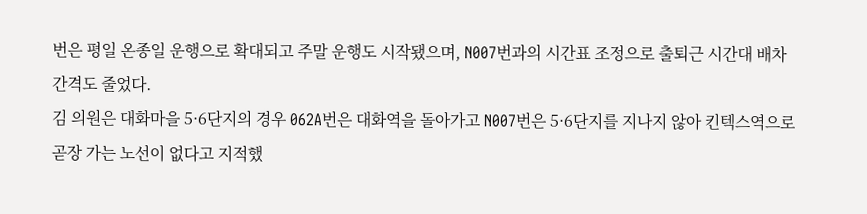번은 평일 온종일 운행으로 확대되고 주말 운행도 시작됐으며, N007번과의 시간표 조정으로 출퇴근 시간대 배차간격도 줄었다.
김 의원은 대화마을 5·6단지의 경우 062A번은 대화역을 돌아가고 N007번은 5·6단지를 지나지 않아 킨텍스역으로 곧장 가는 노선이 없다고 지적했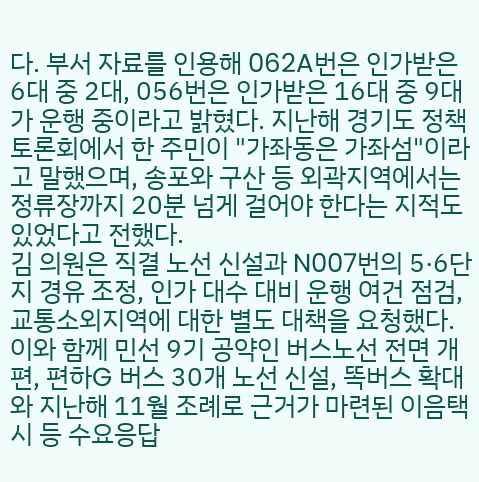다. 부서 자료를 인용해 062A번은 인가받은 6대 중 2대, 056번은 인가받은 16대 중 9대가 운행 중이라고 밝혔다. 지난해 경기도 정책토론회에서 한 주민이 "가좌동은 가좌섬"이라고 말했으며, 송포와 구산 등 외곽지역에서는 정류장까지 20분 넘게 걸어야 한다는 지적도 있었다고 전했다.
김 의원은 직결 노선 신설과 N007번의 5·6단지 경유 조정, 인가 대수 대비 운행 여건 점검, 교통소외지역에 대한 별도 대책을 요청했다. 이와 함께 민선 9기 공약인 버스노선 전면 개편, 편하G 버스 30개 노선 신설, 똑버스 확대와 지난해 11월 조례로 근거가 마련된 이음택시 등 수요응답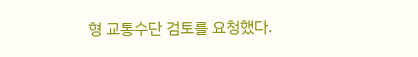형 교통수단 검토를 요청했다.